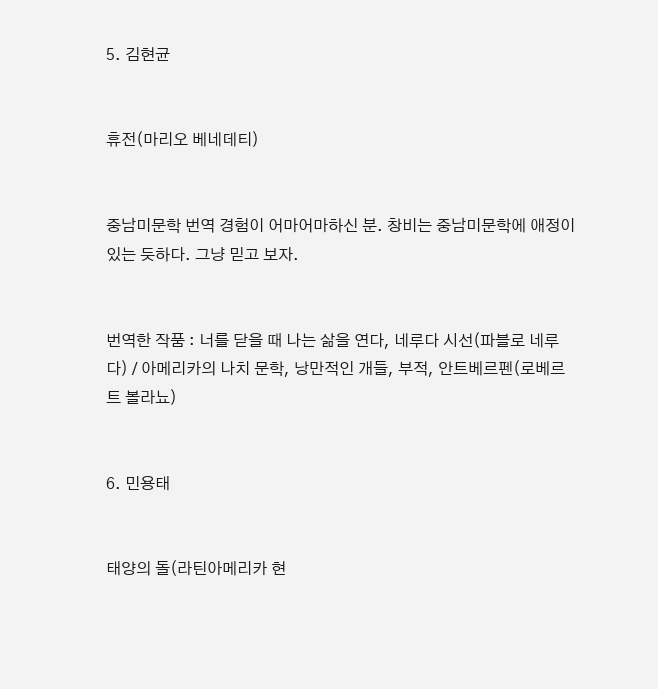5. 김현균


휴전(마리오 베네데티)


중남미문학 번역 경험이 어마어마하신 분. 창비는 중남미문학에 애정이 있는 듯하다. 그냥 믿고 보자.


번역한 작품 : 너를 닫을 때 나는 삶을 연다, 네루다 시선(파블로 네루다) / 아메리카의 나치 문학, 낭만적인 개들, 부적, 안트베르펜(로베르트 볼라뇨)


6. 민용태


태양의 돌(라틴아메리카 현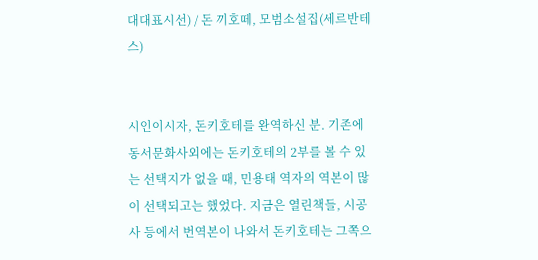대대표시선) / 돈 끼호떼, 모범소설집(세르반테스)


시인이시자, 돈키호테를 완역하신 분. 기존에 동서문화사외에는 돈키호테의 2부를 볼 수 있는 선택지가 없을 때, 민용태 역자의 역본이 많이 선택되고는 했었다. 지금은 열린책들, 시공사 등에서 번역본이 나와서 돈키호테는 그쪽으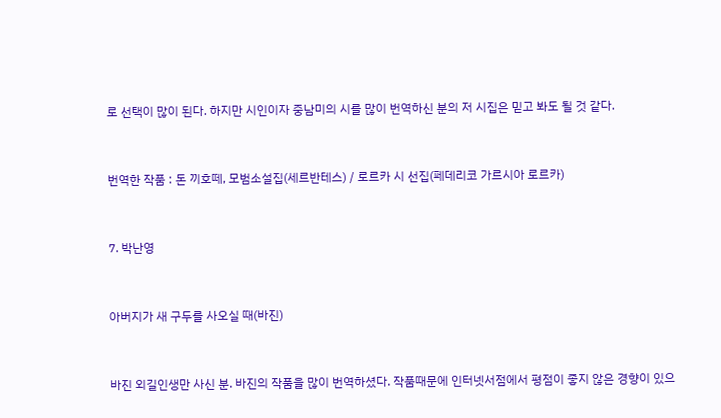로 선택이 많이 된다. 하지만 시인이자 중남미의 시를 많이 번역하신 분의 저 시집은 믿고 봐도 될 것 같다.


번역한 작품 : 돈 끼호떼, 모범소설집(세르반테스) / 로르카 시 선집(페데리코 가르시아 로르카)


7. 박난영


아버지가 새 구두를 사오실 때(바진)


바진 외길인생만 사신 분. 바진의 작품을 많이 번역하셨다. 작품때문에 인터넷서점에서 평점이 좋지 않은 경향이 있으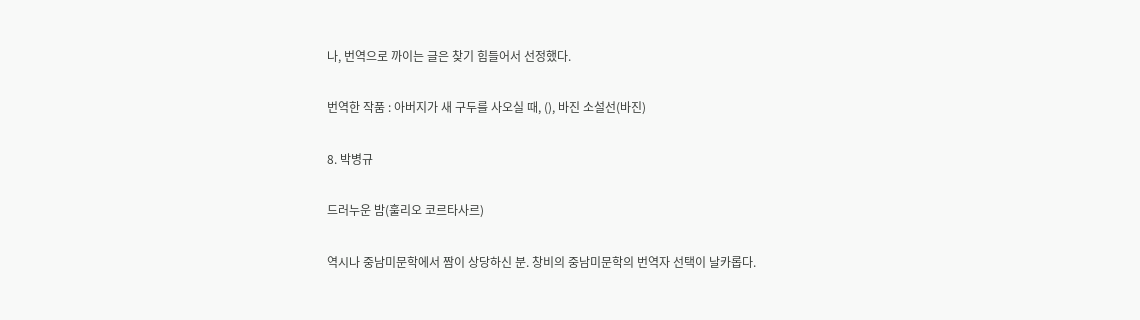나, 번역으로 까이는 글은 찾기 힘들어서 선정했다.


번역한 작품 : 아버지가 새 구두를 사오실 때, (), 바진 소설선(바진)


8. 박병규


드러누운 밤(훌리오 코르타사르)


역시나 중남미문학에서 짬이 상당하신 분. 창비의 중남미문학의 번역자 선택이 날카롭다.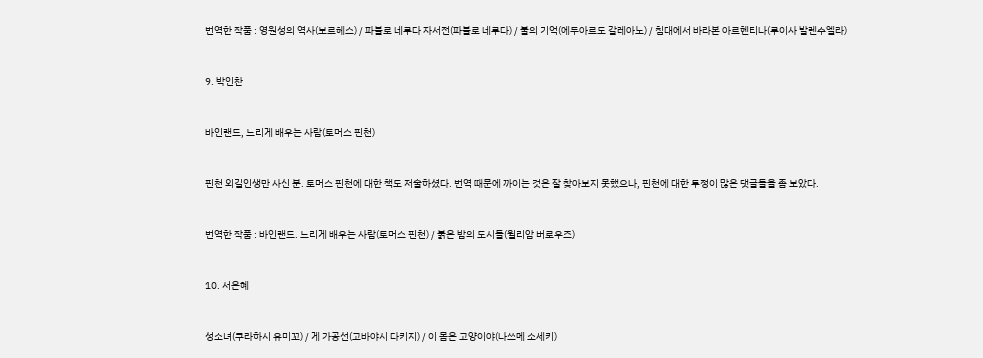번역한 작품 : 영원성의 역사(보르헤스) / 파블로 네루다 자서전(파블로 네루다) / 불의 기억(에두아르도 갈레아노) / 침대에서 바라본 아르헨티나(루이사 발렌수엘라)


9. 박인찬


바인랜드, 느리게 배우는 사람(토머스 핀천)


핀천 외길인생만 사신 분. 토머스 핀천에 대한 책도 저술하셨다. 번역 때문에 까이는 것은 잘 찾아보지 못했으나, 핀천에 대한 투정이 많은 댓글들을 좀 보았다.


번역한 작품 : 바인랜드. 느리게 배우는 사람(토머스 핀천) / 붉은 밤의 도시들(윌리암 버로우즈)


10. 서은혜


성소녀(쿠라하시 유미꼬) / 게 가공선(고바야시 다키지) / 이 몸은 고양이야(나쓰메 소세키)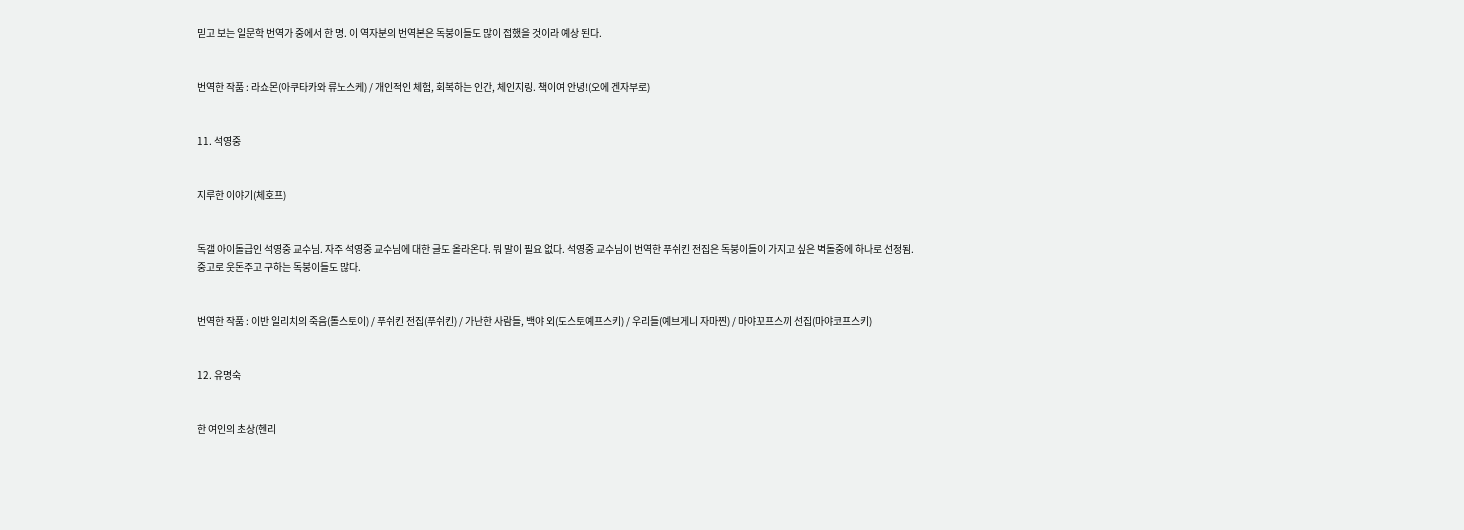믿고 보는 일문학 번역가 중에서 한 명. 이 역자분의 번역본은 독붕이들도 많이 접했을 것이라 예상 된다.


번역한 작품 : 라쇼몬(아쿠타카와 류노스케) / 개인적인 체험, 회복하는 인간, 체인지링. 책이여 안녕!(오에 겐자부로)


11. 석영중


지루한 이야기(체호프)


독갤 아이돌급인 석영중 교수님. 자주 석영중 교수님에 대한 글도 올라온다. 뭐 말이 필요 없다. 석영중 교수님이 번역한 푸쉬킨 전집은 독붕이들이 가지고 싶은 벽돌중에 하나로 선정됨. 중고로 웃돈주고 구하는 독붕이들도 많다.


번역한 작품 : 이반 일리치의 죽음(톨스토이) / 푸쉬킨 전집(푸쉬킨) / 가난한 사람들, 백야 외(도스토예프스키) / 우리들(예브게니 자마찐) / 마야꼬프스끼 선집(마야코프스키)


12. 유명숙


한 여인의 초상(헨리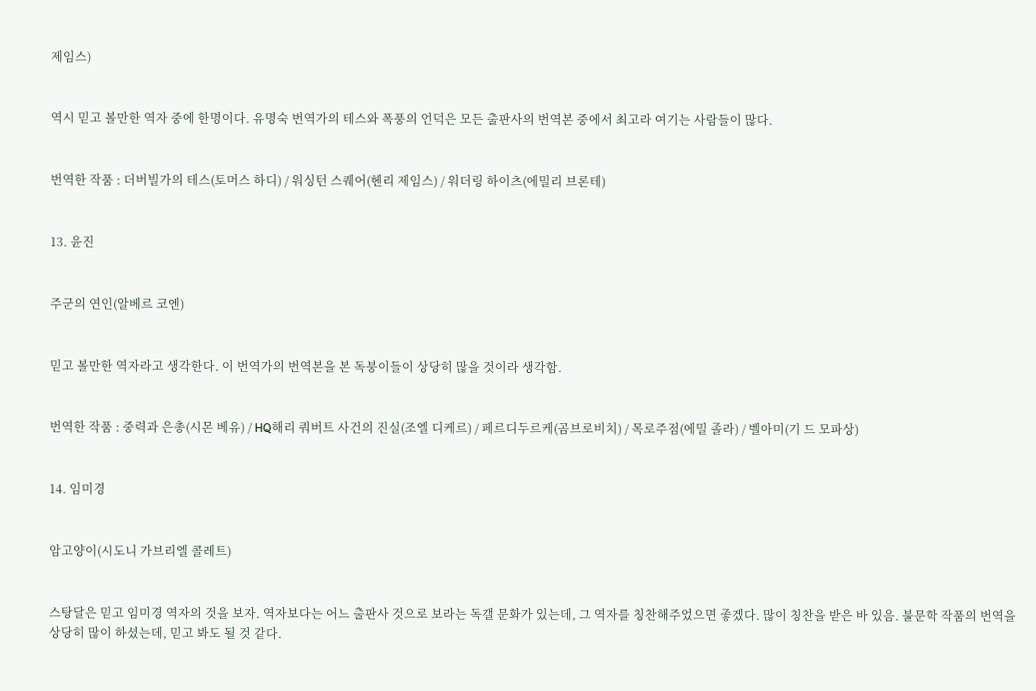제임스)


역시 믿고 볼만한 역자 중에 한명이다. 유명숙 번역가의 테스와 폭풍의 언덕은 모든 출판사의 번역본 중에서 최고라 여기는 사람들이 많다.


번역한 작품 : 더버빌가의 테스(토머스 하디) / 워싱턴 스퀘어(헨리 제임스) / 워더링 하이츠(에밀리 브론테)


13. 윤진


주군의 연인(알베르 코엔)


믿고 볼만한 역자라고 생각한다. 이 번역가의 번역본을 본 독붕이들이 상당히 많을 것이라 생각함.


번역한 작품 : 중력과 은총(시몬 베유) / HQ해리 쿼버트 사건의 진실(조엘 디케르) / 페르디두르케(곰브로비치) / 목로주점(에밀 졸라) / 벨아미(기 드 모파상)


14. 임미경


암고양이(시도니 가브리엘 콜레트)


스탕달은 믿고 임미경 역자의 것을 보자. 역자보다는 어느 출판사 것으로 보라는 독갤 문화가 있는데, 그 역자를 칭찬해주었으면 좋겠다. 많이 칭찬을 받은 바 있음. 불문학 작품의 번역을 상당히 많이 하셨는데, 믿고 봐도 될 것 같다.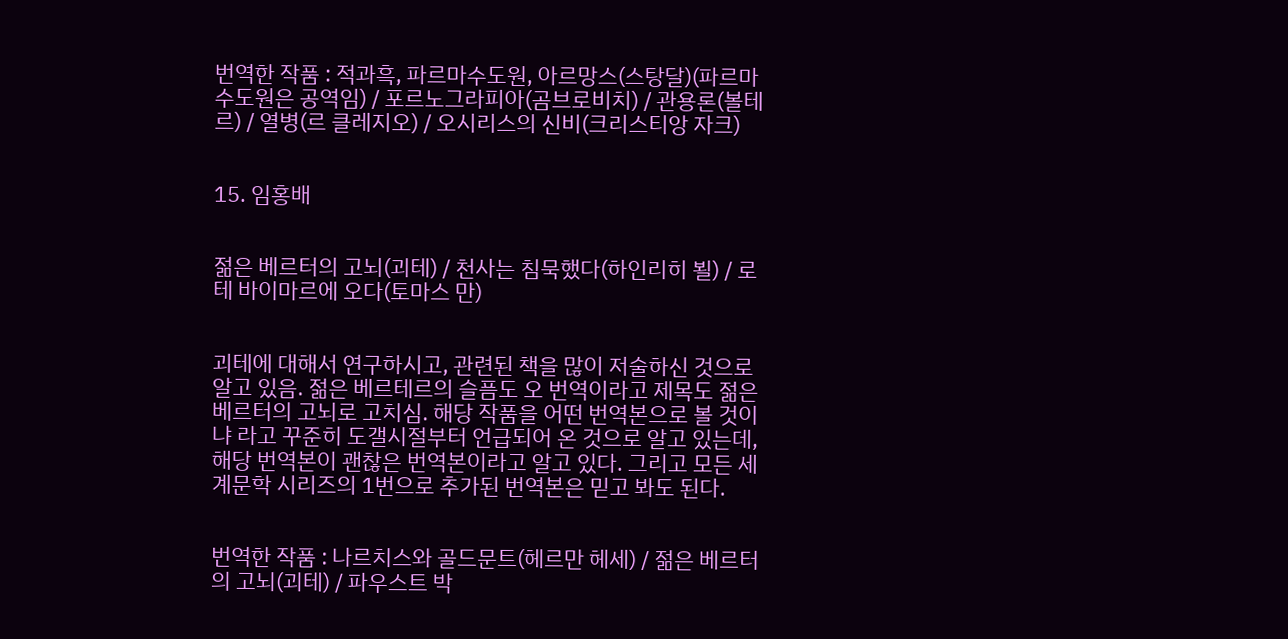번역한 작품 : 적과흑, 파르마수도원, 아르망스(스탕달)(파르마 수도원은 공역임) / 포르노그라피아(곰브로비치) / 관용론(볼테르) / 열병(르 클레지오) / 오시리스의 신비(크리스티앙 자크)


15. 임홍배


젊은 베르터의 고뇌(괴테) / 천사는 침묵했다(하인리히 뵐) / 로테 바이마르에 오다(토마스 만)


괴테에 대해서 연구하시고, 관련된 책을 많이 저술하신 것으로 알고 있음. 젊은 베르테르의 슬픔도 오 번역이라고 제목도 젊은 베르터의 고뇌로 고치심. 해당 작품을 어떤 번역본으로 볼 것이냐 라고 꾸준히 도갤시절부터 언급되어 온 것으로 알고 있는데, 해당 번역본이 괜찮은 번역본이라고 알고 있다. 그리고 모든 세계문학 시리즈의 1번으로 추가된 번역본은 믿고 봐도 된다.


번역한 작품 : 나르치스와 골드문트(헤르만 헤세) / 젊은 베르터의 고뇌(괴테) / 파우스트 박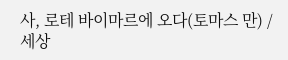사, 로테 바이마르에 오다(토마스 만) / 세상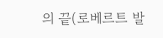의 끝(로베르트 발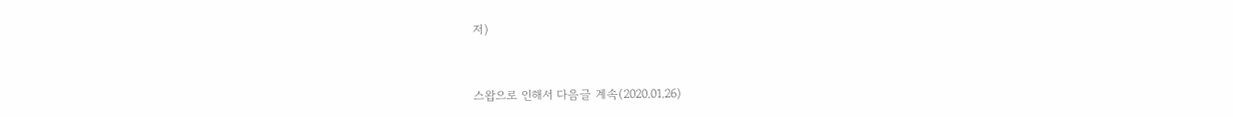저)


스왑으로 인해서 다음글 계속(2020.01.26)